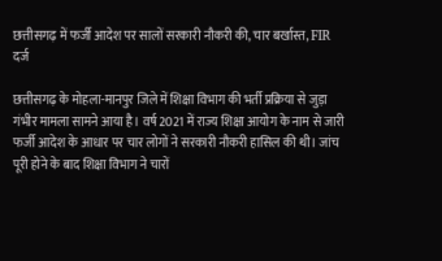छत्तीसगढ़ में फर्जी आदेश पर सालों सरकारी नौकरी की, चार बर्खास्त, FIR दर्ज

छत्तीसगढ़ के मोहला-मानपुर जिले में शिक्षा विभाग की भर्ती प्रक्रिया से जुड़ा गंभीर मामला सामने आया है। वर्ष 2021 में राज्य शिक्षा आयोग के नाम से जारी फर्जी आदेश के आधार पर चार लोगों ने सरकारी नौकरी हासिल की थी। जांच पूरी होने के बाद शिक्षा विभाग ने चारों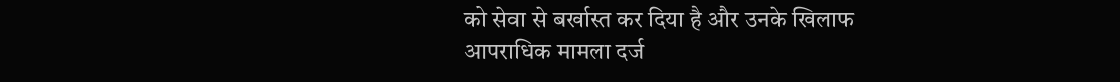को सेवा से बर्खास्त कर दिया है और उनके खिलाफ आपराधिक मामला दर्ज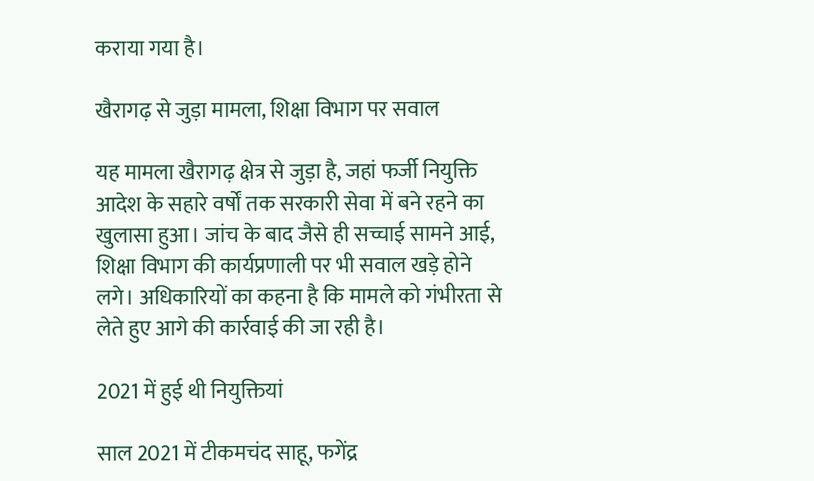कराया गया है।

खैरागढ़ से जुड़ा मामला, शिक्षा विभाग पर सवाल

यह मामला खैरागढ़ क्षेत्र से जुड़ा है, जहां फर्जी नियुक्ति आदेश के सहारे वर्षों तक सरकारी सेवा में बने रहने का खुलासा हुआ। जांच के बाद जैसे ही सच्चाई सामने आई, शिक्षा विभाग की कार्यप्रणाली पर भी सवाल खड़े होने लगे। अधिकारियों का कहना है कि मामले को गंभीरता से लेते हुए आगे की कार्रवाई की जा रही है।

2021 में हुई थी नियुक्तियां

साल 2021 में टीकमचंद साहू, फगेंद्र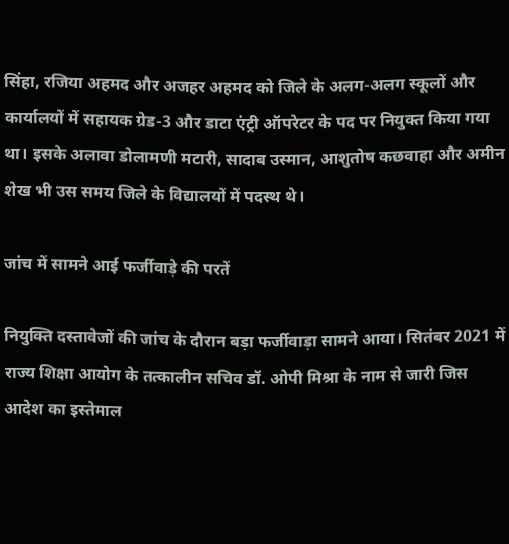सिंहा, रजिया अहमद और अजहर अहमद को जिले के अलग-अलग स्कूलों और कार्यालयों में सहायक ग्रेड-3 और डाटा एंट्री ऑपरेटर के पद पर नियुक्त किया गया था। इसके अलावा डोलामणी मटारी, सादाब उस्मान, आशुतोष कछवाहा और अमीन शेख भी उस समय जिले के विद्यालयों में पदस्थ थे।

जांच में सामने आई फर्जीवाड़े की परतें

नियुक्ति दस्तावेजों की जांच के दौरान बड़ा फर्जीवाड़ा सामने आया। सितंबर 2021 में राज्य शिक्षा आयोग के तत्कालीन सचिव डॉ. ओपी मिश्रा के नाम से जारी जिस आदेश का इस्तेमाल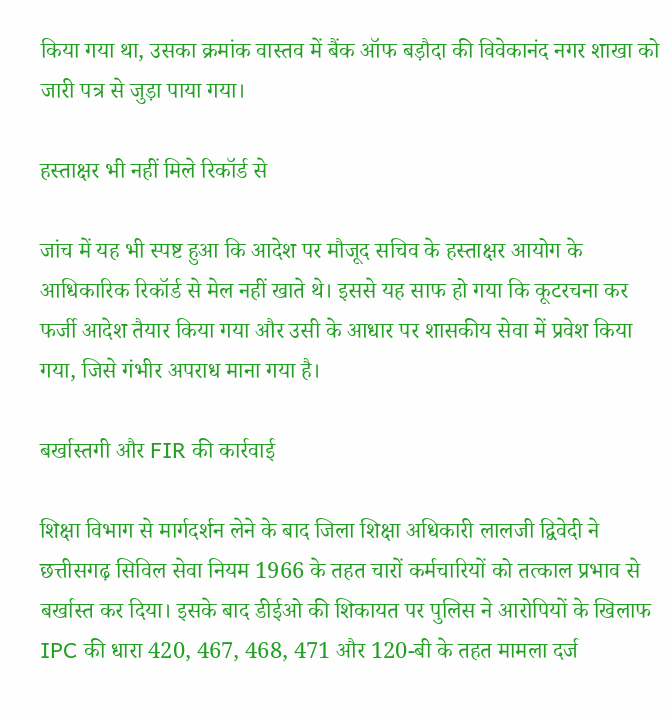किया गया था, उसका क्रमांक वास्तव में बैंक ऑफ बड़ौदा की विवेकानंद नगर शाखा को जारी पत्र से जुड़ा पाया गया।

हस्ताक्षर भी नहीं मिले रिकॉर्ड से

जांच में यह भी स्पष्ट हुआ कि आदेश पर मौजूद सचिव के हस्ताक्षर आयोग के आधिकारिक रिकॉर्ड से मेल नहीं खाते थे। इससे यह साफ हो गया कि कूटरचना कर फर्जी आदेश तैयार किया गया और उसी के आधार पर शासकीय सेवा में प्रवेश किया गया, जिसे गंभीर अपराध माना गया है।

बर्खास्तगी और FIR की कार्रवाई

शिक्षा विभाग से मार्गदर्शन लेने के बाद जिला शिक्षा अधिकारी लालजी द्विवेदी ने छत्तीसगढ़ सिविल सेवा नियम 1966 के तहत चारों कर्मचारियों को तत्काल प्रभाव से बर्खास्त कर दिया। इसके बाद डीईओ की शिकायत पर पुलिस ने आरोपियों के खिलाफ IPC की धारा 420, 467, 468, 471 और 120-बी के तहत मामला दर्ज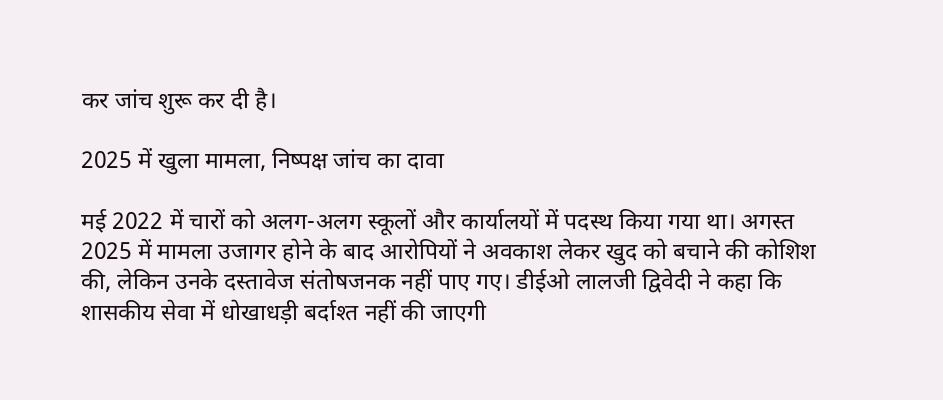कर जांच शुरू कर दी है।

2025 में खुला मामला, निष्पक्ष जांच का दावा

मई 2022 में चारों को अलग-अलग स्कूलों और कार्यालयों में पदस्थ किया गया था। अगस्त 2025 में मामला उजागर होने के बाद आरोपियों ने अवकाश लेकर खुद को बचाने की कोशिश की, लेकिन उनके दस्तावेज संतोषजनक नहीं पाए गए। डीईओ लालजी द्विवेदी ने कहा कि शासकीय सेवा में धोखाधड़ी बर्दाश्त नहीं की जाएगी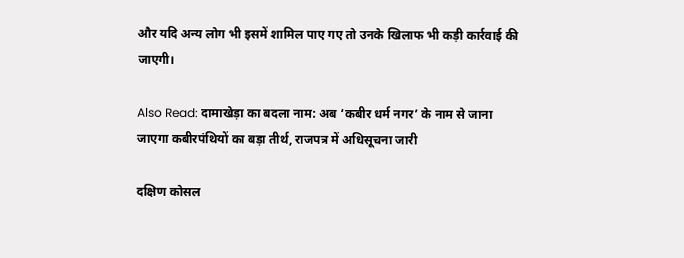और यदि अन्य लोग भी इसमें शामिल पाए गए तो उनके खिलाफ भी कड़ी कार्रवाई की जाएगी।

Also Read: दामाखेड़ा का बदला नाम: अब ‘कबीर धर्म नगर’ के नाम से जाना जाएगा कबीरपंथियों का बड़ा तीर्थ, राजपत्र में अधिसूचना जारी

दक्षिण कोसल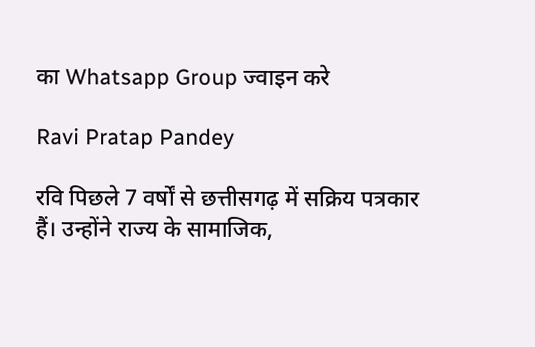का Whatsapp Group ज्वाइन करे

Ravi Pratap Pandey

रवि पिछले 7 वर्षों से छत्तीसगढ़ में सक्रिय पत्रकार हैं। उन्होंने राज्य के सामाजिक,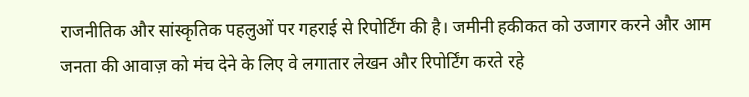राजनीतिक और सांस्कृतिक पहलुओं पर गहराई से रिपोर्टिंग की है। जमीनी हकीकत को उजागर करने और आम जनता की आवाज़ को मंच देने के लिए वे लगातार लेखन और रिपोर्टिंग करते रहे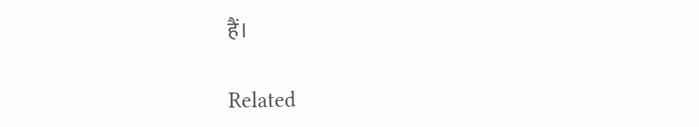हैं।

Related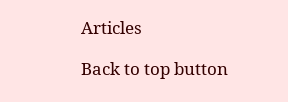Articles

Back to top button